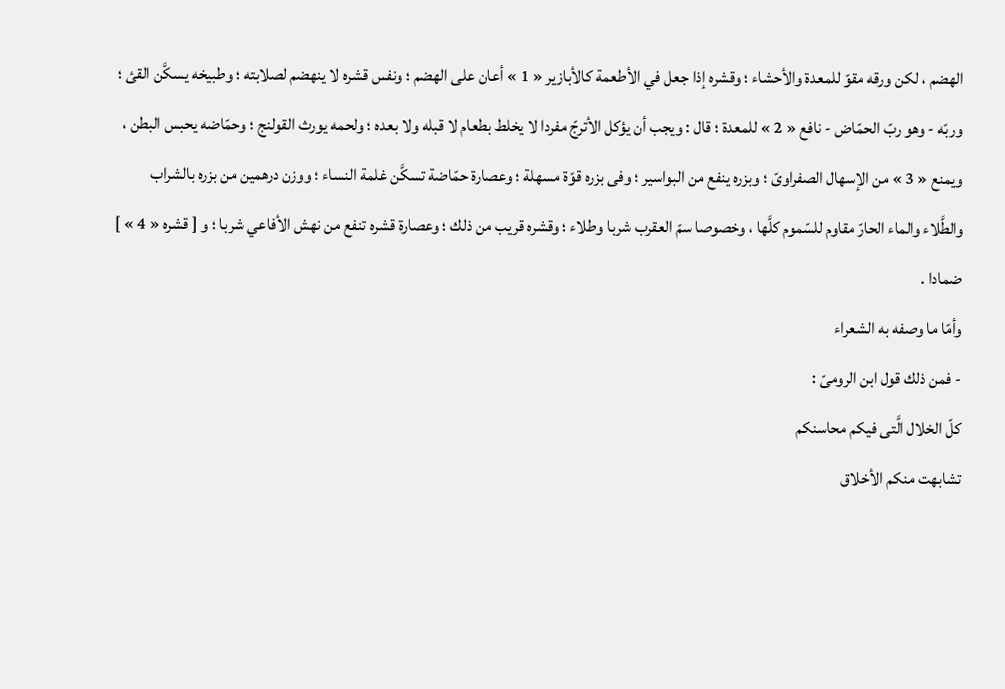الهضم ، لكن ورقه مقوّ للمعدة والأحشاء ؛ وقشره إذا جعل في الأطعمة كالأبازير « 1 » أعان على الهضم ؛ ونفس قشره لا ينهضم لصلابته ؛ وطبيخه يسكَّن القئ ؛ وربّه - وهو ربّ الحمّاض - نافع « 2 » للمعدة ؛ قال : ويجب أن يؤكل الأترجّ مفردا لا يخلط بطعام لا قبله ولا بعده ؛ ولحمه يورث القولنج ؛ وحمّاضه يحبس البطن ، ويمنع « 3 » من الإسهال الصفراوىّ ؛ وبزره ينفع من البواسير ؛ وفى بزره قوّة مسهلة ؛ وعصارة حمّاضة تسكَّن غلمة النساء ؛ ووزن درهمين من بزره بالشراب والطَّلاء والماء الحارّ مقاوم للسّموم كلَّها ، وخصوصا سمّ العقرب شربا وطلاء ؛ وقشره قريب من ذلك ؛ وعصارة قشره تنفع من نهش الأفاعي شربا ؛ و [ قشره « 4 » ] ضمادا .
وأمّا ما وصفه به الشعراء
- فمن ذلك قول ابن الرومىّ :
كلّ الخلال الَّتى فيكم محاسنكم
تشابهت منكم الأخلاق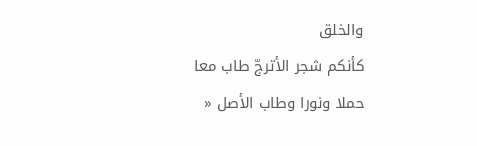والخلق
كأنكم شجر الأترجّ طاب معا
حملا ونورا وطاب الأصل «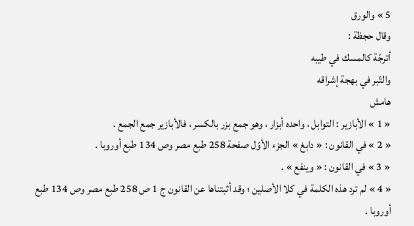5 » والورق
وقال حجظة :
أترجّة كالمسك في طيبه
والتّبر في بهجة إشراقه
هامش
« 1 » الأبازير : التوابل ، واحده أبزار ، وهو جمع بزر بالكسر ، فالأبازير جمع الجمع .
« 2 » في القانون : « دابغ » الجزء الأوّل صفحة 258 طبع مصر وص 134 طبع أوروبا .
« 3 » في القانون : « وينفع » .
« 4 » لم ترد هذه الكلمة في كلا الأصلين ؛ وقد أثبتناها عن القانون ج 1 ص 258 طبع مصر وص 134 طبع أوروبا .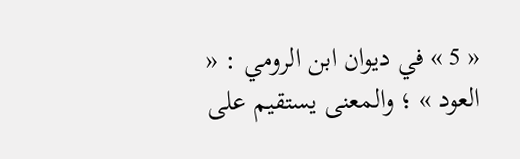« 5 » في ديوان ابن الرومي : « العود » ؛ والمعنى يستقيم على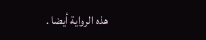هذه الرواية أيضا .